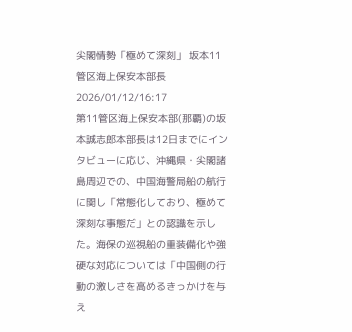尖閣情勢「極めて深刻」 坂本11管区海上保安本部長
2026/01/12/16:17
第11管区海上保安本部(那覇)の坂本誠志郎本部長は12日までにインタビューに応じ、沖縄県・尖閣諸島周辺での、中国海警局船の航行に関し「常態化しており、極めて深刻な事態だ」との認識を示した。海保の巡視船の重装備化や強硬な対応については「中国側の行動の激しさを高めるきっかけを与え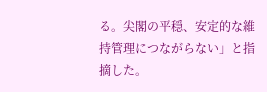る。尖閣の平穏、安定的な維持管理につながらない」と指摘した。